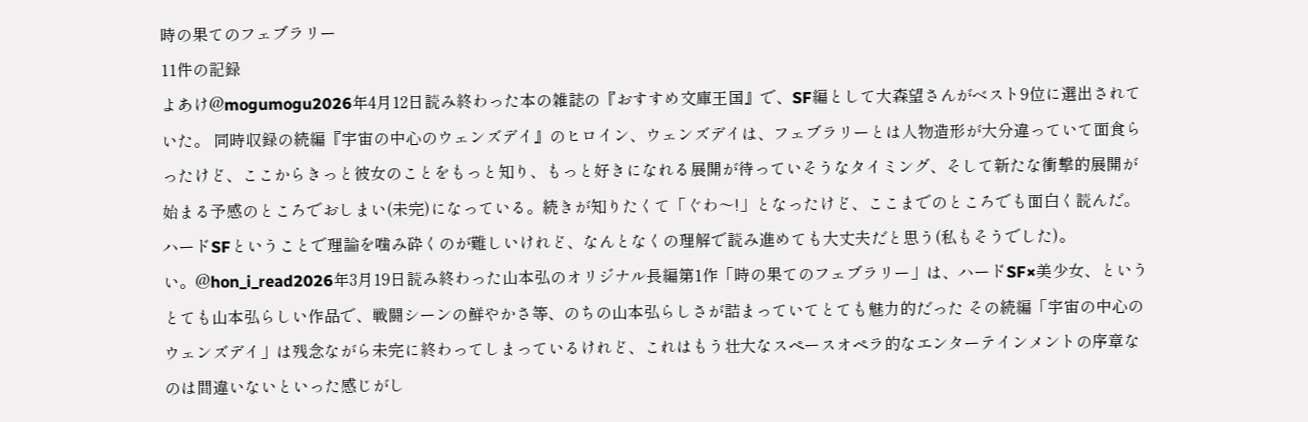時の果てのフェブラリー
11件の記録
よあけ@mogumogu2026年4月12日読み終わった本の雑誌の『おすすめ文庫王国』で、SF編として大森望さんがベスト9位に選出されていた。 同時収録の続編『宇宙の中心のウェンズデイ』のヒロイン、ウェンズデイは、フェブラリーとは人物造形が大分違っていて面食らったけど、ここからきっと彼女のことをもっと知り、もっと好きになれる展開が待っていそうなタイミング、そして新たな衝撃的展開が始まる予感のところでおしまい(未完)になっている。続きが知りたくて「ぐわ〜!」となったけど、ここまでのところでも面白く読んだ。 ハードSFということで理論を噛み砕くのが難しいけれど、なんとなくの理解で読み進めても大丈夫だと思う(私もそうでした)。
い。@hon_i_read2026年3月19日読み終わった山本弘のオリジナル長編第1作「時の果てのフェブラリー」は、ハードSF×美少女、というとても山本弘らしい作品で、戦闘シーンの鮮やかさ等、のちの山本弘らしさが詰まっていてとても魅力的だった その続編「宇宙の中心のウェンズデイ」は残念ながら未完に終わってしまっているけれど、これはもう壮大なスペースオペラ的なエンターテインメントの序章なのは間違いないといった感じがし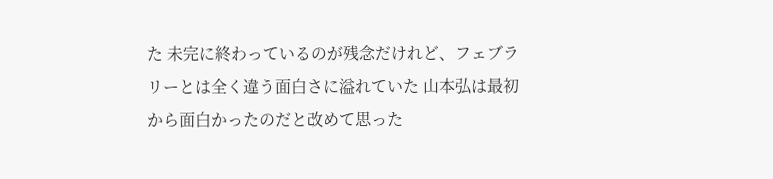た 未完に終わっているのが残念だけれど、フェブラリーとは全く違う面白さに溢れていた 山本弘は最初から面白かったのだと改めて思った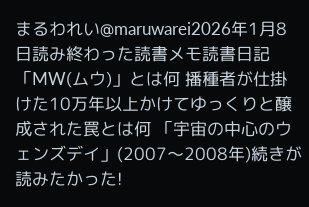まるわれい@maruwarei2026年1月8日読み終わった読書メモ読書日記「MW(ムウ)」とは何 播種者が仕掛けた10万年以上かけてゆっくりと醸成された罠とは何 「宇宙の中心のウェンズデイ」(2007〜2008年)続きが読みたかった!